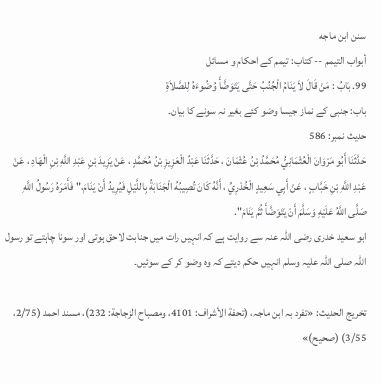سنن ابن ماجه
أبواب التيمم -- کتاب: تیمم کے احکام و مسائل
99. بَابُ : مَنْ قَالَ لاَ يَنَامُ الْجُنُبُ حَتَّى يَتَوَضَّأَ وُضُوءَهُ لِلصَّلاَةِ
باب: جنبی کے نماز جیسا وضو کئے بغیر نہ سونے کا بیان۔
حدیث نمبر: 586
حَدَّثَنَا أَبُو مَرْوَانَ الْعُثْمَانِيُّ مُحَمَّدُ بْنُ عُثْمَانَ ، حَدَّثَنَا عَبْدُ الْعَزِيزِ بْنُ مُحَمَّدٍ ، عَنْ يَزِيدَ بْنِ عَبْدِ اللَّهِ بْنِ الْهَادِ ، عَنْ عَبْدِ اللَّهِ بْنِ خَبَّابٍ ، عَنْ أَبِي سَعِيدٍ الْخُدْرِيِّ ، أَنَّهُ كَانَ تُصِيبُهُ الْجَنَابَةُ بِاللَّيْلِ فَيُرِيدُ أَنْ يَنَامَ،" فَأَمَرَهُ رَسُولُ اللَّهِ صَلَّى اللَّهُ عَلَيْهِ وَسَلَّمَ أَنْ يَتَوَضَّأَ ثُمَّ يَنَامَ".
ابو سعید خدری رضی اللہ عنہ سے روایت ہے کہ انہیں رات میں جنابت لاحق ہوتی اور سونا چاہتے تو رسول اللہ صلی اللہ علیہ وسلم انہیں حکم دیتے کہ وہ وضو کر کے سوئیں۔

تخریج الحدیث: «تفرد بہ ابن ماجہ، (تحفة الأشراف: 4101، ومصباح الزجاجة: 232)، مسند احمد (2/75، 3/55) (صحیح)»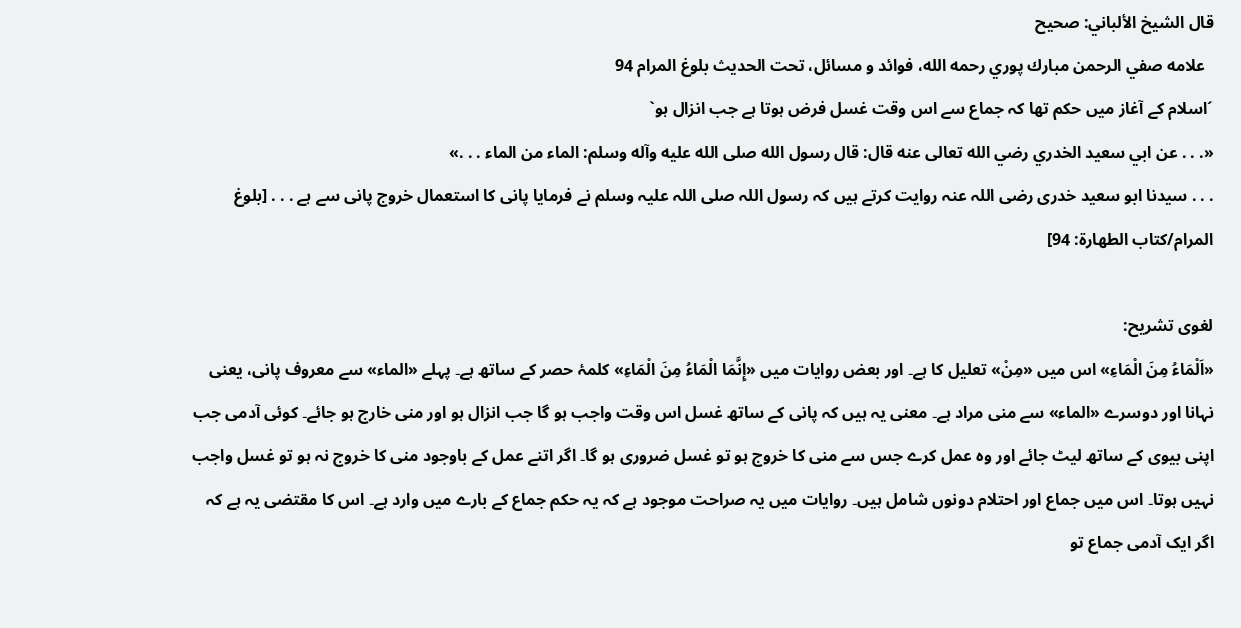قال الشيخ الألباني: صحيح
  علامه صفي الرحمن مبارك پوري رحمه الله، فوائد و مسائل، تحت الحديث بلوغ المرام 94
´اسلام کے آغاز میں حکم تھا کہ جماع سے اس وقت غسل فرض ہوتا ہے جب انزال ہو`
«. . . عن ابي سعيد الخدري رضي الله تعالى عنه قال: قال رسول الله صلى الله عليه وآله وسلم: الماء من الماء . . .»
. . . سیدنا ابو سعید خدری رضی اللہ عنہ روایت کرتے ہیں کہ رسول اللہ صلی اللہ علیہ وسلم نے فرمایا پانی کا استعمال خروج پانی سے ہے . . . [بلوغ المرام/كتاب الطهارة: 94]

لغوی تشریح:
«اَلْمَاءُ مِنَ الْمَاءِ» اس میں «مِنْ» تعلیل کا ہے۔ اور بعض روایات میں «إِنَّمَا الْمَاءُ مِنَ الْمَاءِ» کلمۂ حصر کے ساتھ ہے۔ پہلے «الماء» سے معروف پانی، یعنی نہانا اور دوسرے «الماء» سے منی مراد ہے۔ معنی یہ ہیں کہ پانی کے ساتھ غسل اس وقت واجب ہو گا جب انزال ہو اور منی خارج ہو جائے۔ کوئی آدمی جب اپنی بیوی کے ساتھ لیٹ جائے اور وہ عمل کرے جس سے منی کا خروج ہو تو غسل ضروری ہو گا۔ اگر اتنے عمل کے باوجود منی کا خروج نہ ہو تو غسل واجب نہیں ہوتا۔ اس میں جماع اور احتلام دونوں شامل ہیں۔ روایات میں یہ صراحت موجود ہے کہ یہ حکم جماع کے بارے میں وارد ہے۔ اس کا مقتضی یہ ہے کہ اگر ایک آدمی جماع تو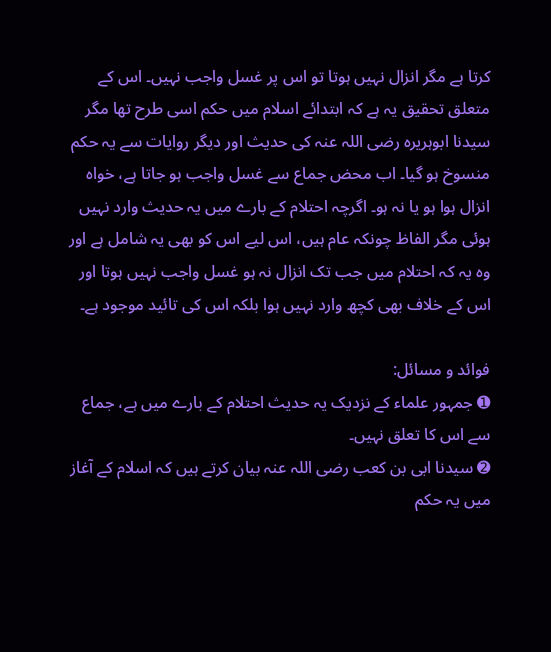کرتا ہے مگر انزال نہیں ہوتا تو اس پر غسل واجب نہیں۔ اس کے متعلق تحقیق یہ ہے کہ ابتدائے اسلام میں حکم اسی طرح تھا مگر سیدنا ابوہریرہ رضی اللہ عنہ کی حدیث اور دیگر روایات سے یہ حکم منسوخ ہو گیا۔ اب محض جماع سے غسل واجب ہو جاتا ہے، خواہ انزال ہوا ہو یا نہ ہو۔ اگرچہ احتلام کے بارے میں یہ حدیث وارد نہیں ہوئی مگر الفاظ چونکہ عام ہیں، اس لیے اس کو بھی یہ شامل ہے اور وہ یہ کہ احتلام میں جب تک انزال نہ ہو غسل واجب نہیں ہوتا اور اس کے خلاف بھی کچھ وارد نہیں ہوا بلکہ اس کی تائید موجود ہے۔

فوائد و مسائل:
➊ جمہور علماء کے نزدیک یہ حدیث احتلام کے بارے میں ہے، جماع سے اس کا تعلق نہیں۔
➋ سیدنا ابی بن کعب رضی اللہ عنہ بیان کرتے ہیں کہ اسلام کے آغاز میں یہ حکم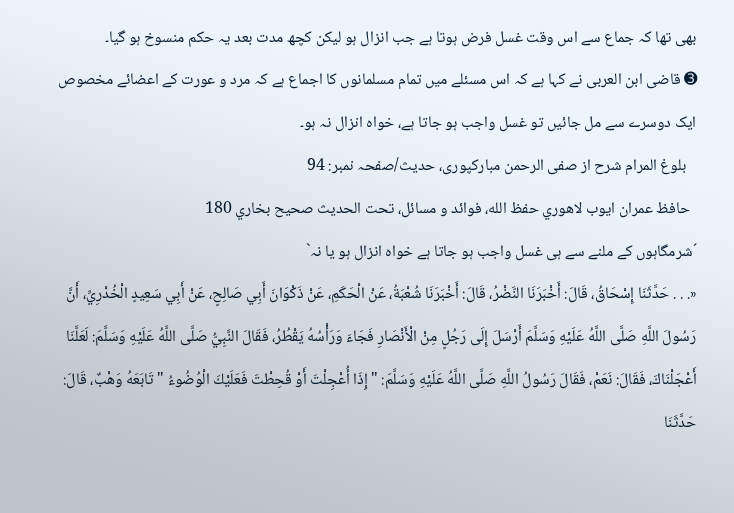بھی تھا کہ جماع سے اس وقت غسل فرض ہوتا ہے جب انزال ہو لیکن کچھ مدت بعد یہ حکم منسوخ ہو گیا۔
➌ قاضی ابن العربی نے کہا ہے کہ اس مسئلے میں تمام مسلمانوں کا اجماع ہے کہ مرد و عورت کے اعضائے مخصوص ایک دوسرے سے مل جائیں تو غسل واجب ہو جاتا ہے، خواہ انزال نہ ہو۔
   بلوغ المرام شرح از صفی الرحمن مبارکپوری، حدیث/صفحہ نمبر: 94
  حافظ عمران ايوب لاهوري حفظ الله، فوائد و مسائل، تحت الحديث صحيح بخاري 180
´شرمگاہوں کے ملنے سے ہی غسل واجب ہو جاتا ہے خواہ انزال ہو یا نہ`
«. . . حَدَّثَنَا إِسْحَاقُ، قَالَ: أَخْبَرَنَا النَّضْرُ، قَالَ: أَخْبَرَنَا شُعْبَةُ، عَنْ الْحَكَمِ، عَنْ ذَكْوَانَ أَبِي صَالِحٍ، عَنْ أَبِي سَعِيدٍ الْخُدْرِيِّ، أَنَّ رَسُولَ اللَّهِ صَلَّى اللَّهُ عَلَيْهِ وَسَلَّمَ أَرْسَلَ إِلَى رَجُلٍ مِنْ الْأَنْصَارِ فَجَاءَ وَرَأْسُهُ يَقْطُرُ، فَقَالَ النَّبِيُّ صَلَّى اللَّهُ عَلَيْهِ وَسَلَّمَ: لَعَلَّنَا أَعْجَلْنَاكَ، فَقَالَ: نَعَمْ، فَقَالَ رَسُولُ اللَّهِ صَلَّى اللَّهُ عَلَيْهِ وَسَلَّمَ: " إِذَا أُعْجِلْتَ أَوْ قُحِطْتَ فَعَلَيْكَ الْوُضُوءُ " تَابَعَهُ وَهْبٌ، قَالَ: حَدَّثَنَا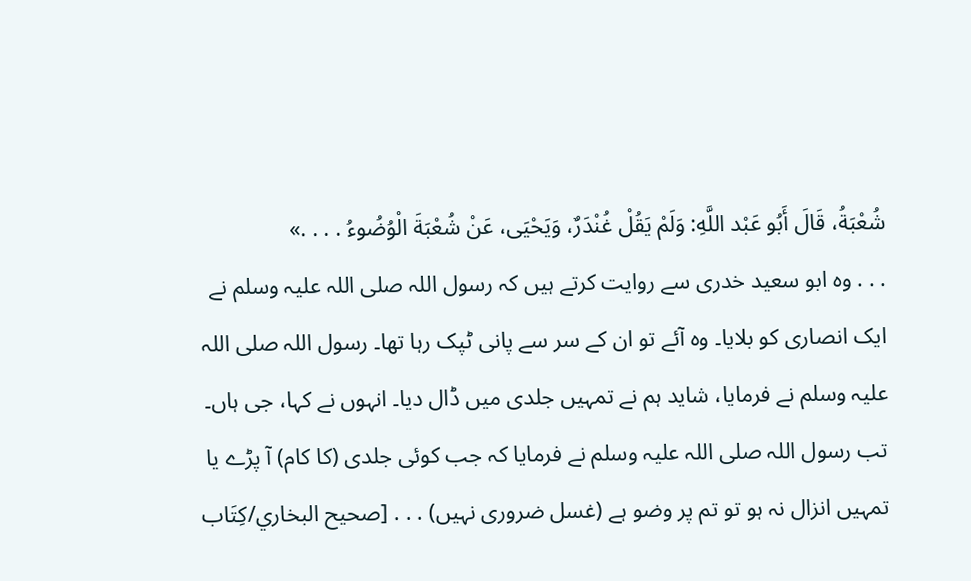شُعْبَةُ، قَالَ أَبُو عَبْد اللَّهِ: وَلَمْ يَقُلْ غُنْدَرٌ، وَيَحْيَى، عَنْ شُعْبَةَ الْوُضُوءُ . . . .»
. . . وہ ابو سعید خدری سے روایت کرتے ہیں کہ رسول اللہ صلی اللہ علیہ وسلم نے ایک انصاری کو بلایا۔ وہ آئے تو ان کے سر سے پانی ٹپک رہا تھا۔ رسول اللہ صلی اللہ علیہ وسلم نے فرمایا، شاید ہم نے تمہیں جلدی میں ڈال دیا۔ انہوں نے کہا، جی ہاں۔ تب رسول اللہ صلی اللہ علیہ وسلم نے فرمایا کہ جب کوئی جلدی (کا کام) آ پڑے یا تمہیں انزال نہ ہو تو تم پر وضو ہے (غسل ضروری نہیں) . . . [صحيح البخاري/كِتَاب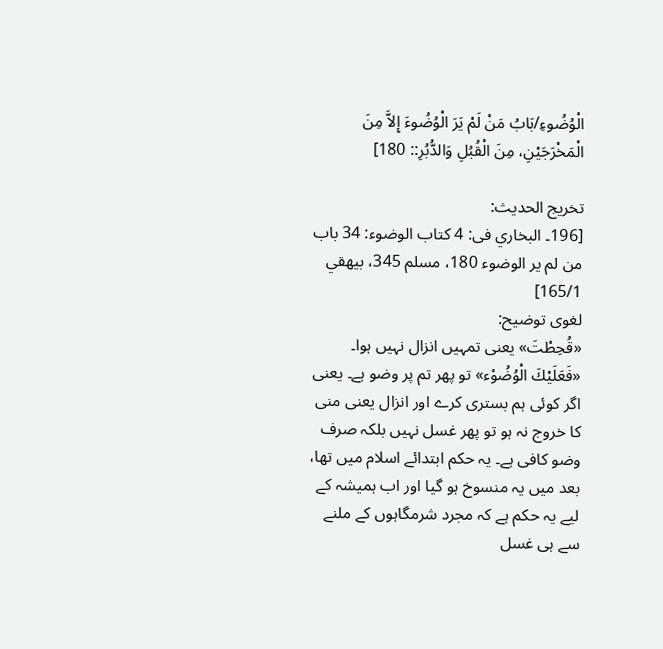الْوُضُوءِ/بَابُ مَنْ لَمْ يَرَ الْوُضُوءَ إِلاَّ مِنَ الْمَخْرَجَيْنِ، مِنَ الْقُبُلِ وَالدُّبُرِ:: 180]

تخريج الحديث:
[196۔ البخاري فى: 4 كتاب الوضوء: 34 باب من لم ير الوضوء 180، مسلم 345، بيهقي 165/1]
لغوی توضیح:
«قُحِطْتَ» یعنی تمہیں انزال نہیں ہوا۔
«فَعَلَيْكَ الْوُضُوْء» تو پھر تم پر وضو ہے۔ یعنی اگر کوئی ہم بستری کرے اور انزال یعنی منی کا خروج نہ ہو تو پھر غسل نہیں بلکہ صرف وضو کافی ہے۔ یہ حکم ابتدائے اسلام میں تھا، بعد میں یہ منسوخ ہو گیا اور اب ہمیشہ کے لیے یہ حکم ہے کہ مجرد شرمگاہوں کے ملنے سے ہی غسل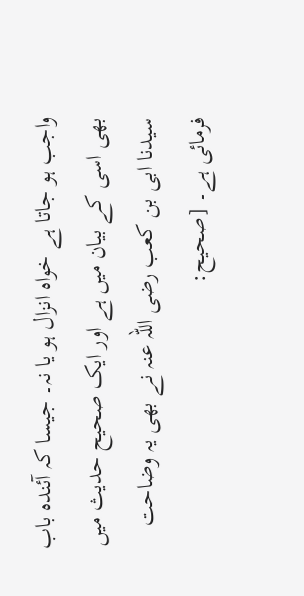واجب ہو جاتا ہے خواہ انزال ہو یا نہ۔ جیسا کہ آئندہ باب بھی اسی کے بیان میں ہے اور ایک صحیح حدیث میں سیدنا ابی بن کعب رضی اللہ عنہ نے بھی یہ وضاحت فرمائی ہے۔ [صحيح: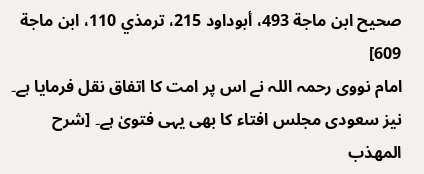صحيح ابن ماجة 493، أبوداود 215، ترمذي 110، ابن ماجة 609]
امام نووی رحمہ اللہ نے اس پر امت کا اتفاق نقل فرمایا ہے۔ نیز سعودی مجلس افتاء کا بھی یہی فتویٰ ہے۔ [شرح المهذب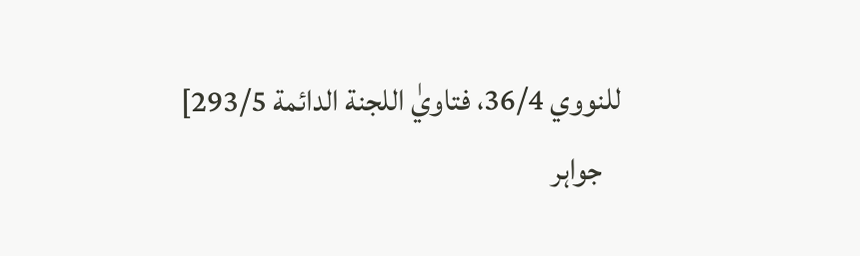للنووي 36/4، فتاويٰ اللجنة الدائمة 293/5]
   جواہر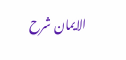الایمان شرح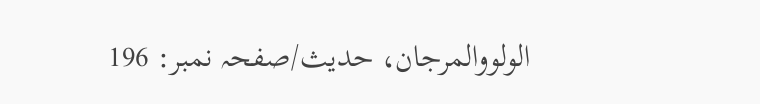الولووالمرجان، حدیث/صفحہ نمبر: 196